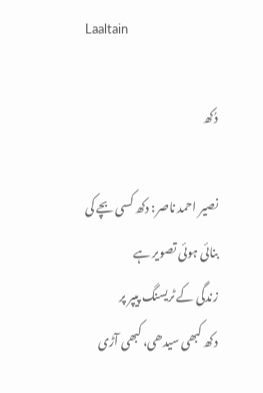Laaltain

دُکھ

نصیر احمد ناصر: دکھ کسی بچے کی بنائی ہوئی تصویر ہے
زندگی کے ٹریسنگ پیپر پر
دکھ کبھی سیدھی، کبھی آڑی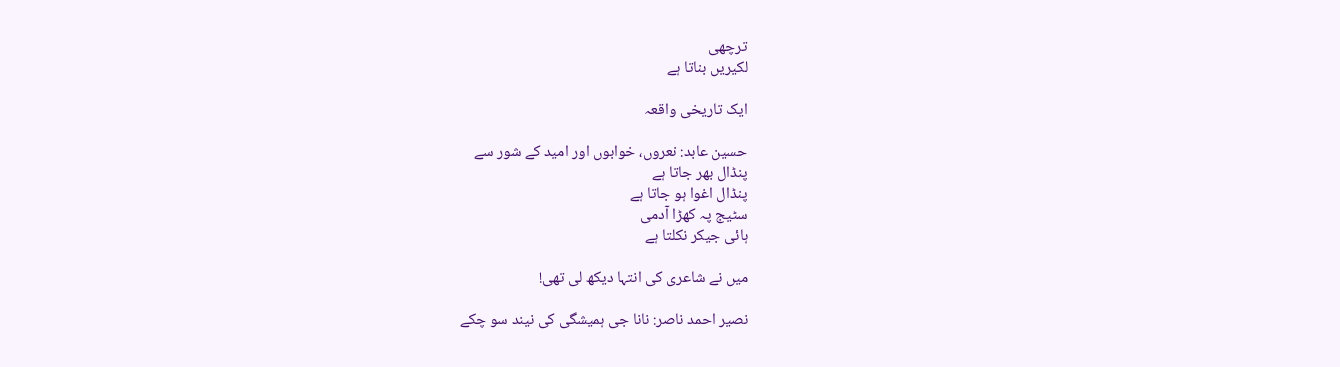ترچھی
لکیریں بناتا ہے

ایک تاریخی واقعہ

حسین عابد: نعروں، خوابوں اور امید کے شور سے
پنڈال بھر جاتا ہے
پنڈال اغوا ہو جاتا ہے
سٹیج پہ کھڑا آدمی
ہائی جیکر نکلتا ہے

میں نے شاعری کی انتہا دیکھ لی تھی!

نصیر احمد ناصر: نانا جی ہمیشگی کی نیند سو چکے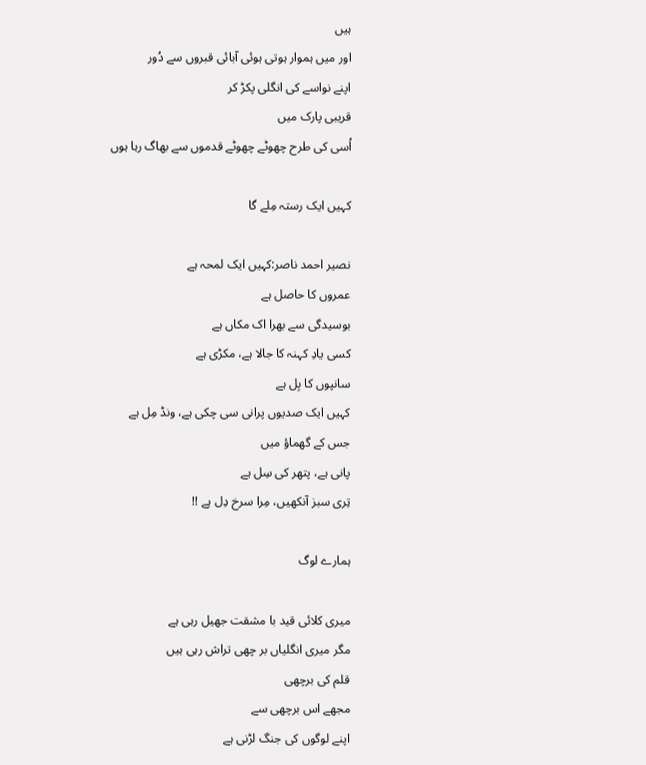ہیں
اور میں ہموار ہوتی ہوئی آبائی قبروں سے دُور
اپنے نواسے کی انگلی پکڑ کر
قریبی پارک میں
اُسی کی طرح چھوٹے چھوٹے قدموں سے بھاگ رہا ہوں

کہیں ایک رستہ مِلے گا

نصیر احمد ناصر:کہیں ایک لمحہ ہے
عمروں کا حاصل ہے
بوسیدگی سے بھرا اک مکاں ہے
کسی یادِ کہنہ کا جالا ہے، مکڑی ہے
سانپوں کا بِل ہے
کہیں ایک صدیوں پرانی سی چکی ہے، ونڈ مِل ہے
جس کے گھماؤ میں
پانی ہے، پتھر کی سِل ہے
تِری سبز آنکھیں، مِرا سرخ دِل ہے !!

ہمارے لوگ

میری کلائی قید با مشقت جھیل رہی ہے
مگر میری انگلیاں بر چھی تراش رہی ہیں
قلم کی برچھی
مجھے اس برچھی سے
اپنے لوگوں کی جنگ لڑنی ہے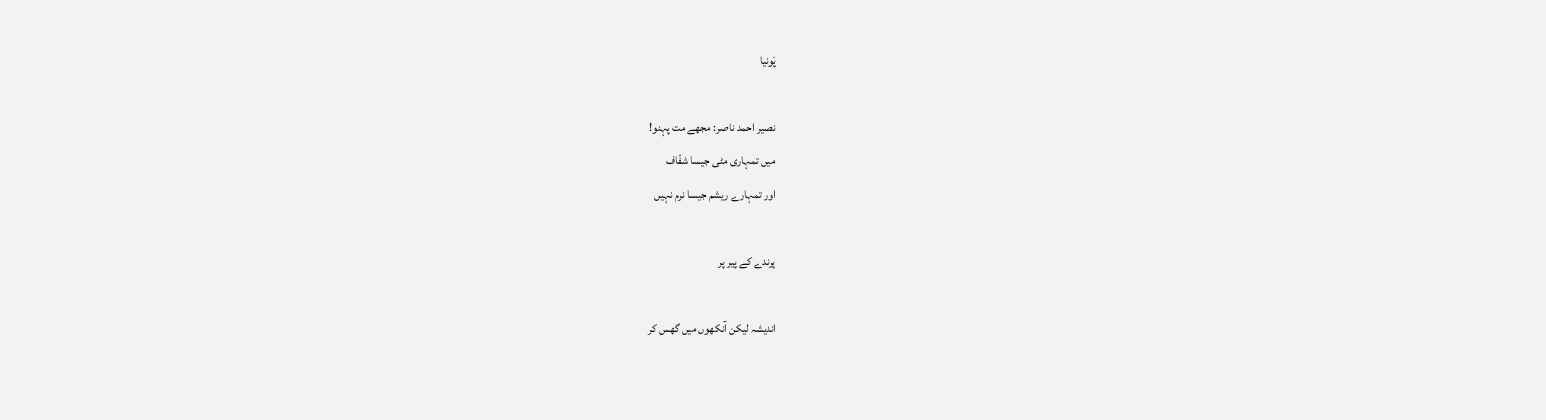پَونیا

نصیر احمد ناصر: مجھے مت پہنو!
میں تمہاری مٹی جیسا شفّاف
اور تمہارے ریشم جیسا نرم نہیں

پرندے کے پیر پر

اندیشہ لیکن آنکھوں میں گھس کر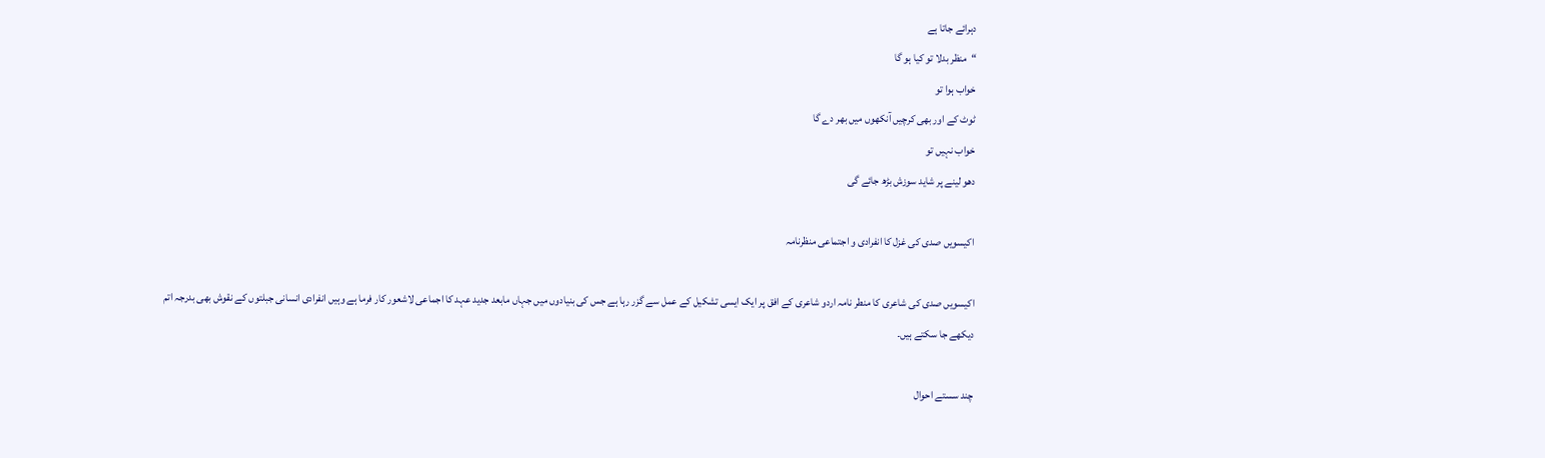دہرائے جاتا ہے
“منظر بدلا تو کیا ہو گا
خواب ہوا تو
ٹوٹ کے اور بھی کرچیں آنکھوں میں بھر دے گا
خواب نہیں تو
دھو لینے پر شاید سوزش بڑھ جائے گی

اکیسویں صدی کی غزل کا انفرادی و اجتماعی منظرنامہ

اکیسویں صدی کی شاعری کا منطر نامہ اردو شاعری کے افق پر ایک ایسی تشکیل کے عمل سے گزر رہا ہے جس کی بنیادوں میں جہاں مابعد جدید عہد کا اجماعی لاشعور کار فرما ہے وہیں انفرادی انسانی جبلتوں کے نقوش بھی بدرجہ اتم دیکھے جا سکتے ہیں۔

چند سستے احوال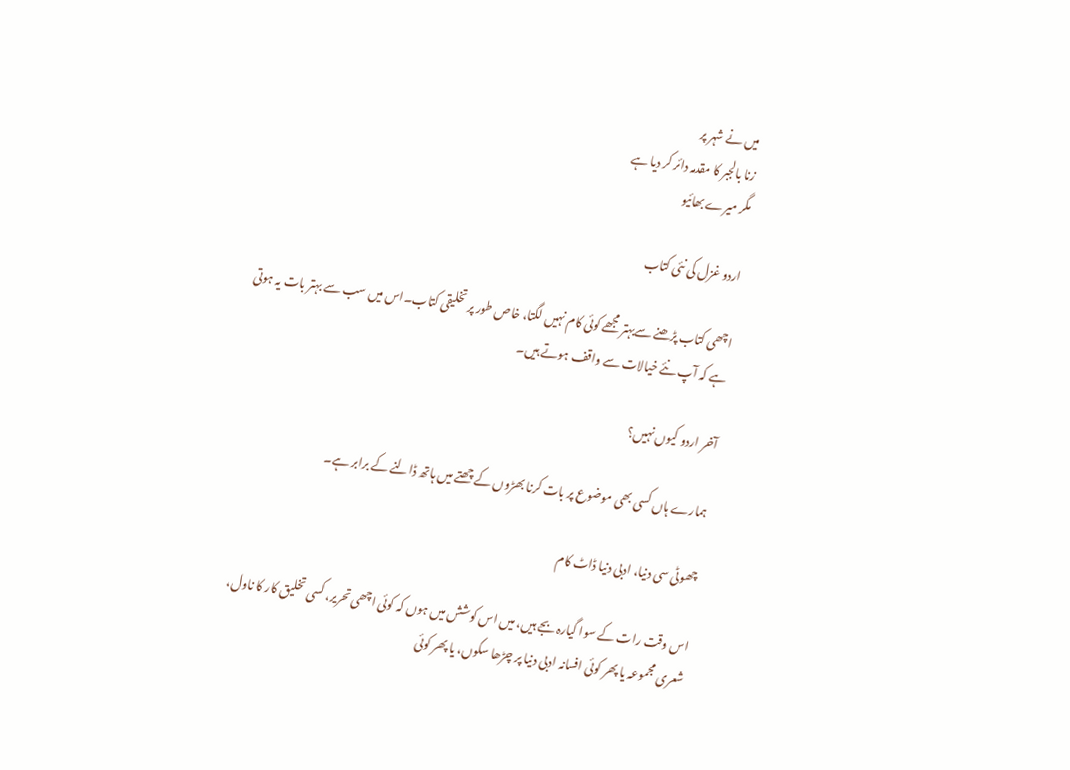میں نے شہر پر
زنا بالجبر کا مقدمہ دائر کر دیا ہے
مگر میرے بھائیو

اردو غزل کی نئی کتاب

اچھی کتاب پڑھنے سےبہتر مجھے کوئی کام نہیں لگتا، خاص طور پر تخلیقی کتاب۔اس میں سب سے بہتر بات یہ ہوتی ہے کہ آپ نئے خیالات سے واقف ہوتے ہیں۔

آخر اردو کیوں نہیں؟

ہمارے ہاں کسی بھی موضوع پر بات کرنا بھڑوں کے چھتے میں ہاتھ ڈالنے کے برابر ہے۔

چھوٹی سی دنیا، ادبی دنیا ڈاٹ کام

اس وقت رات کے سوا گیارہ بجے ہیں، میں اس کوشش میں ہوں کہ کوئی اچھی تحریر، کسی تخلیق کار کا ناول، شعری مجموعہ یا پھر کوئی افسانہ ادبی دنیا پر چڑھا سکوں، یا پھر کوئی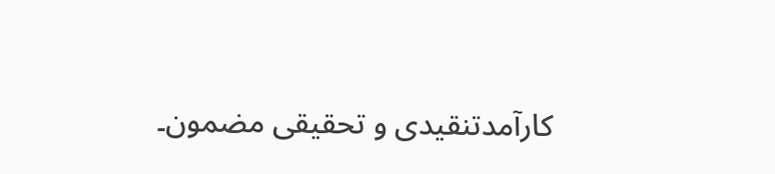کارآمدتنقیدی و تحقیقی مضمون۔